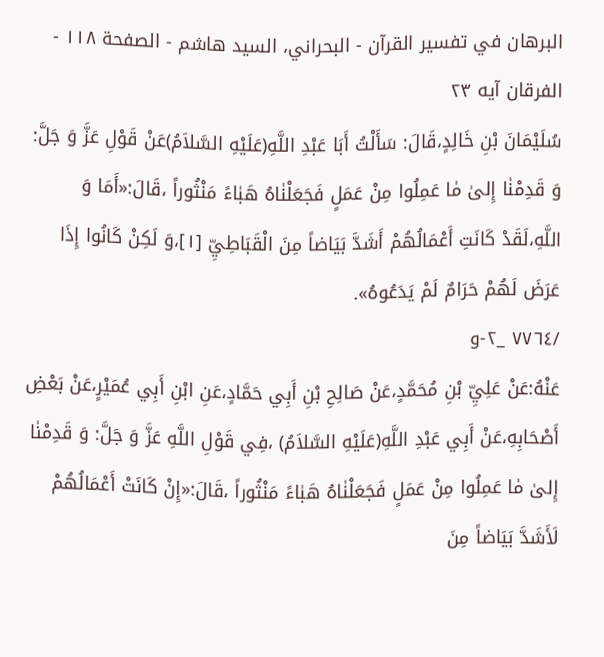البرهان في تفسير القرآن - البحراني، السيد هاشم - الصفحة ١١٨ - الفرقان آيه ٢٣
سُلَيْمَانَ بْنِ خَالِدٍ،قَالَ: سَأَلْتُ أَبَا عَبْدِ اللَّهِ(عَلَيْهِ السَّلاَمُ)عَنْ قَوْلِ عَزَّ وَ جَلَّ: وَ قَدِمْنٰا إِلىٰ مٰا عَمِلُوا مِنْ عَمَلٍ فَجَعَلْنٰاهُ هَبٰاءً مَنْثُوراً ،قَالَ:«أَمَا وَ اللَّهِ،لَقَدْ كَانَتِ أَعْمَالُهُمْ أَشَدَّ بَيَاضاً مِنَ الْقَبَاطِيِّ [١]،وَ لَكِنْ كَانُوا إِذَا عَرَضَ لَهُمْ حَرَامٌ لَمْ يَدَعُوهُ».
/٧٧٦٤ _٢-و
عَنْهُ:عَنْ عَلِيِّ بْنِ مُحَمَّدٍ،عَنْ صَالِحِ بْنِ أَبِي حَمَّادٍ،عَنِ ابْنِ أَبِي عُمَيْرٍ،عَنْ بَعْضِ أَصْحَابِهِ،عَنْ أَبِي عَبْدِ اللَّهِ(عَلَيْهِ السَّلاَمُ) ،فِي قَوْلِ اللَّهِ عَزَّ وَ جَلَّ: وَ قَدِمْنٰا إِلىٰ مٰا عَمِلُوا مِنْ عَمَلٍ فَجَعَلْنٰاهُ هَبٰاءً مَنْثُوراً ،قَالَ:«إِنْ كَانَتْ أَعْمَالُهُمْ لَأَشَدَّ بَيَاضاً مِنَ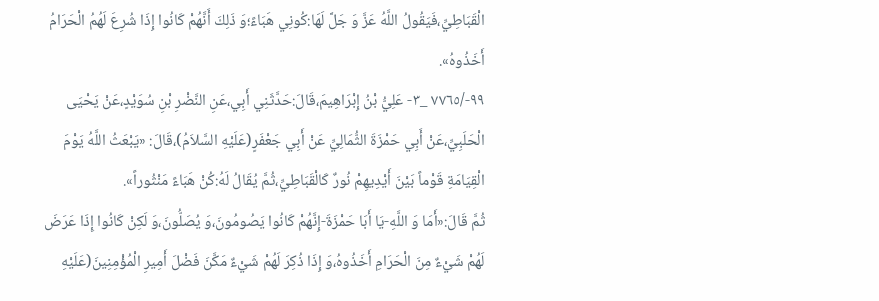الْقَبَاطِيِّ،فَيَقُولُ اللَّهُ عَزَّ وَ جَلَّ لَهَا:كُونِي هَبَاءً؛وَ ذَلِكَ أَنَّهُمْ كَانُوا إِذَا شُرِعَ لَهُمُ الْحَرَامُ أَخَذُوهُ».
٩٩-/٧٧٦٥ _٣- عَلِيُّ بْنُ إِبْرَاهِيمَ،قَالَ:حَدَّثَنِي أَبِي،عَنِ النَّضْرِ بْنِ سُوَيْدٍ،عَنْ يَحْيَى الْحَلَبِيِّ،عَنْ أَبِي حَمْزَةَ الثُّمَالِيِّ عَنْ أَبِي جَعْفَرٍ(عَلَيْهِ السَّلاَمُ)،قَالَ: «يَبْعَثُ اللَّهُ يَوْمَ الْقِيَامَةِ قَوْماً بَيْنَ أَيْدِيهِمْ نُورٌ كَالْقَبَاطِيِّ،ثُمَّ يُقَالُ لَهُ:كُنْ هَبَاءً مَنْثُوراً».
ثُمَّ قَالَ:«أَمَا وَ اللَّهِ-يَا أَبَا حَمْزَةَ-إِنَّهُمْ كَانُوا يَصُومُونَ،وَ يُصَلُّونَ،وَ لَكِنْ كَانُوا إِذَا عَرَضَ لَهُمْ شَيْءٌ مِنَ الْحَرَامِ أَخَذُوهُ،وَ إِذَا ذُكِرَ لَهُمْ شَيْءٌ مَكَّنَ فَضْلَ أَمِيرِ الْمُؤْمِنِينَ(عَلَيْهِ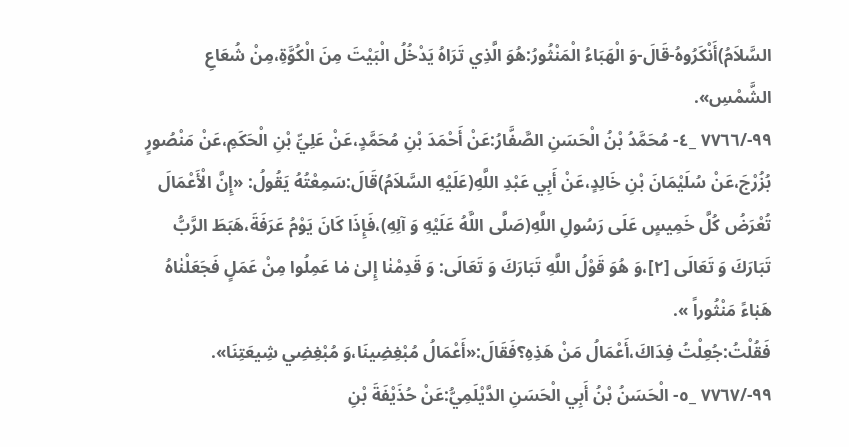السَّلاَمُ)أَنْكَرُوهُ-قَالَ-وَ الْهَبَاءُ الْمَنْثُورُ:هُوَ الَّذِي تَرَاهُ يَدْخُلُ الْبَيْتَ مِنَ الْكُوَّةِ،مِنْ شُعَاعِ الشَّمْسِ».
٩٩-/٧٧٦٦ _٤- مُحَمَّدُ بْنُ الْحَسَنِ الصَّفَّارُ:عَنْ أَحْمَدَ بْنِ مُحَمَّدٍ،عَنْ عَلِيِّ بْنِ الْحَكَمِ،عَنْ مَنْصُورٍ بُزُرْجَ،عَنْ سُلَيْمَانَ بْنِ خَالِدٍ،عَنْ أَبِي عَبْدِ اللَّهِ(عَلَيْهِ السَّلاَمُ)قَالَ:سَمِعْتُهُ يَقُولُ: «إِنَّ الْأَعْمَالَ تُعْرَضُ كُلَّ خَمِيسٍ عَلَى رَسُولِ اللَّهِ(صَلَّى اللَّهُ عَلَيْهِ وَ آلِهِ)،فَإِذَا كَانَ يَوْمُ عَرَفَةَ،هَبَطَ الرَّبُّ تَبَارَكَ وَ تَعَالَى [٢]،وَ هُوَ قَوْلُ اللَّهِ تَبَارَكَ وَ تَعَالَى: وَ قَدِمْنٰا إِلىٰ مٰا عَمِلُوا مِنْ عَمَلٍ فَجَعَلْنٰاهُ هَبٰاءً مَنْثُوراً ».
فَقُلْتُ:جُعِلْتُ فِدَاكَ،أَعْمَالُ مَنْ هَذِهِ؟فَقَالَ:«أَعْمَالُ مُبْغِضِينَا،وَ مُبْغِضِي شِيعَتِنَا».
٩٩-/٧٧٦٧ _٥- الْحَسَنُ بْنُ أَبِي الْحَسَنِ الدَّيْلَمِيُّ:عَنْ حُذَيْفَةَ بْنِ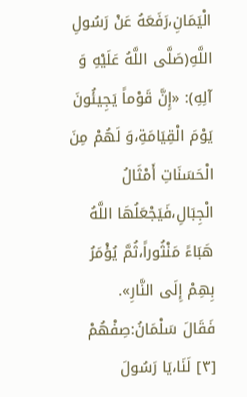الْيَمَانِ،رَفَعَهُ عَنْ رَسُولِ اللَّهِ(صَلَّى اللَّهُ عَلَيْهِ وَ آلِهِ): «إِنَّ قَوْماً يَجِيئُونَ يَوْمَ الْقِيَامَةِ،وَ لَهُمْ مِنَ الْحَسَنَاتِ أَمْثَالُ الْجِبَالِ،فَيَجْعَلُهَا اللَّهُ هَبَاءً مَنْثُوراً،ثُمَّ يُؤْمَرُ بِهِمْ إِلَى النَّارِ».
فَقَالَ سَلْمَانُ:صِفْهُمْ [٣] لَنَا،يَا رَسُولَ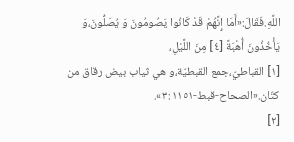اللَّهِ.فَقَالَ:«أَمَا إِنَّهُمْ قَدْ كَانُوا يَصُومُونَ وَ يُصَلُّونَ،وَ يَأْخُذُونَ أُهْبَةً [٤] مِنَ اللَّيْلِ،
[١] القباطيّ،جمع القبطيّة،و هي ثياب بيض رقاق من كتّان.«الصحاح-قبط-٣:١١٥١».
[٢]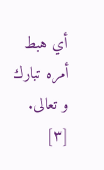أي هبط أمره تبارك و تعالى.
[٣]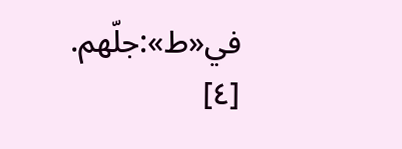في«ط»:جلّهم.
[٤]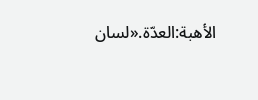الأهبة:العدّة.«لسان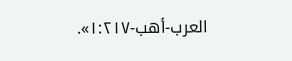العرب-أهب-١:٢١٧».